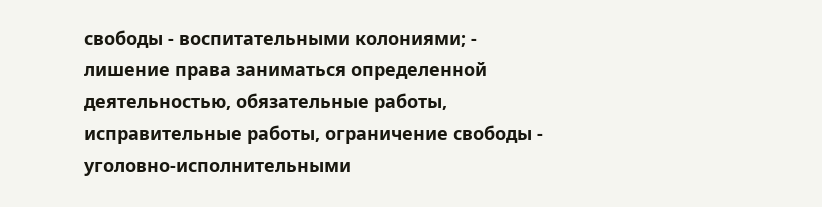свободы - воспитательными колониями; - лишение права заниматься определенной деятельностью, обязательные работы, исправительные работы, ограничение свободы - уголовно-исполнительными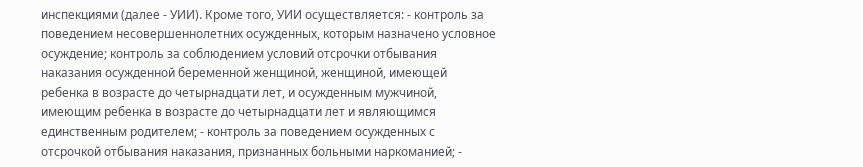инспекциями (далее - УИИ). Кроме того, УИИ осуществляется: - контроль за поведением несовершеннолетних осужденных, которым назначено условное осуждение; контроль за соблюдением условий отсрочки отбывания наказания осужденной беременной женщиной, женщиной, имеющей ребенка в возрасте до четырнадцати лет, и осужденным мужчиной, имеющим ребенка в возрасте до четырнадцати лет и являющимся единственным родителем; - контроль за поведением осужденных с отсрочкой отбывания наказания, признанных больными наркоманией; -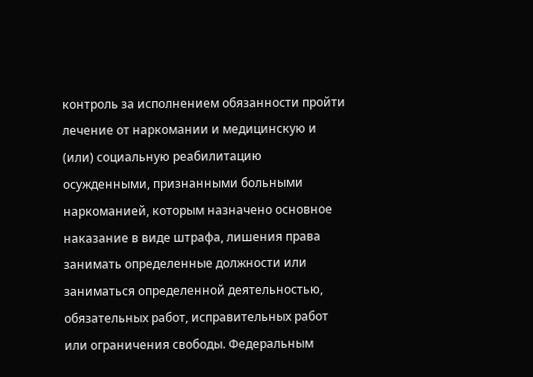контроль за исполнением обязанности пройти лечение от наркомании и медицинскую и (или) социальную реабилитацию осужденными, признанными больными наркоманией, которым назначено основное наказание в виде штрафа, лишения права занимать определенные должности или заниматься определенной деятельностью, обязательных работ, исправительных работ или ограничения свободы. Федеральным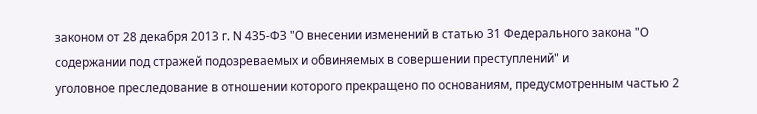законом от 28 декабря 2013 г. N 435-ФЗ "О внесении изменений в статью 31 Федерального закона "О содержании под стражей подозреваемых и обвиняемых в совершении преступлений" и
уголовное преследование в отношении которого прекращено по основаниям, предусмотренным частью 2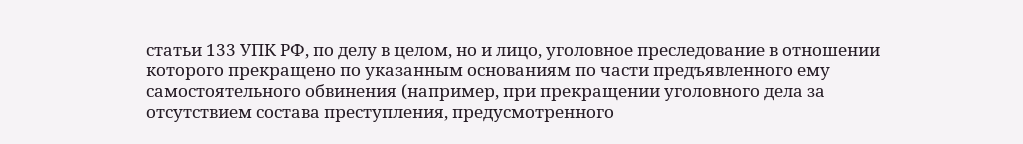статьи 133 УПК РФ, по делу в целом, но и лицо, уголовное преследование в отношении которого прекращено по указанным основаниям по части предъявленного ему самостоятельного обвинения (например, при прекращении уголовного дела за отсутствием состава преступления, предусмотренного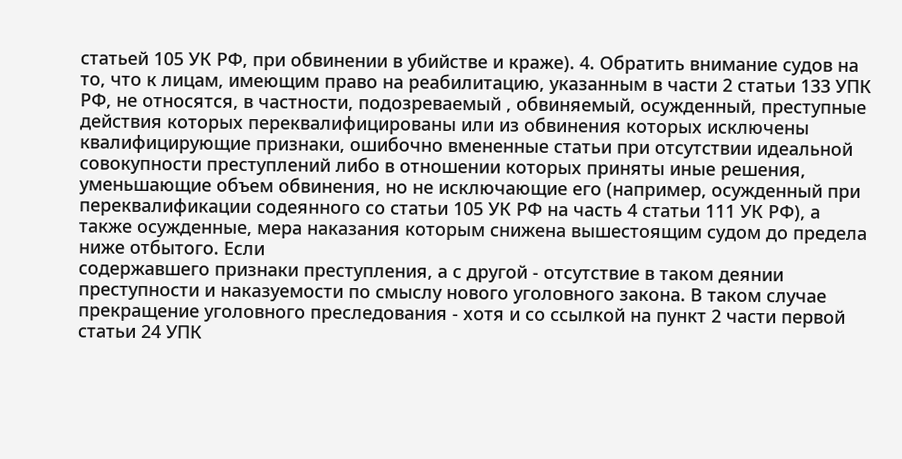статьей 105 УК РФ, при обвинении в убийстве и краже). 4. Обратить внимание судов на то, что к лицам, имеющим право на реабилитацию, указанным в части 2 статьи 133 УПК РФ, не относятся, в частности, подозреваемый , обвиняемый, осужденный, преступные действия которых переквалифицированы или из обвинения которых исключены квалифицирующие признаки, ошибочно вмененные статьи при отсутствии идеальной совокупности преступлений либо в отношении которых приняты иные решения, уменьшающие объем обвинения, но не исключающие его (например, осужденный при переквалификации содеянного со статьи 105 УК РФ на часть 4 статьи 111 УК РФ), а также осужденные, мера наказания которым снижена вышестоящим судом до предела ниже отбытого. Если
содержавшего признаки преступления, а с другой - отсутствие в таком деянии преступности и наказуемости по смыслу нового уголовного закона. В таком случае прекращение уголовного преследования - хотя и со ссылкой на пункт 2 части первой статьи 24 УПК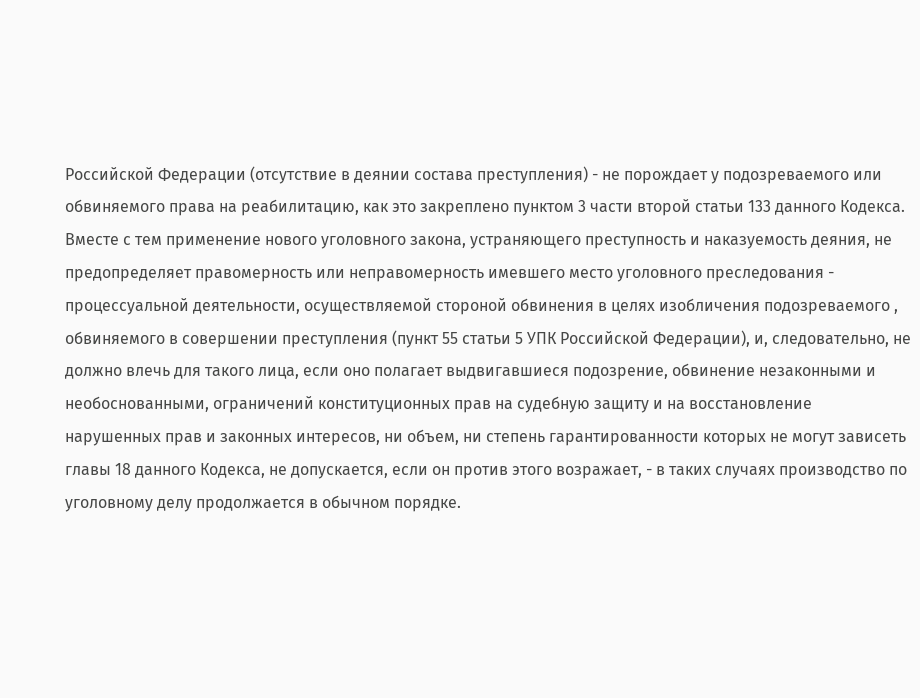Российской Федерации (отсутствие в деянии состава преступления) - не порождает у подозреваемого или обвиняемого права на реабилитацию, как это закреплено пунктом 3 части второй статьи 133 данного Кодекса. Вместе с тем применение нового уголовного закона, устраняющего преступность и наказуемость деяния, не предопределяет правомерность или неправомерность имевшего место уголовного преследования - процессуальной деятельности, осуществляемой стороной обвинения в целях изобличения подозреваемого , обвиняемого в совершении преступления (пункт 55 статьи 5 УПК Российской Федерации), и, следовательно, не должно влечь для такого лица, если оно полагает выдвигавшиеся подозрение, обвинение незаконными и необоснованными, ограничений конституционных прав на судебную защиту и на восстановление нарушенных прав и законных интересов, ни объем, ни степень гарантированности которых не могут зависеть
главы 18 данного Кодекса, не допускается, если он против этого возражает, - в таких случаях производство по уголовному делу продолжается в обычном порядке.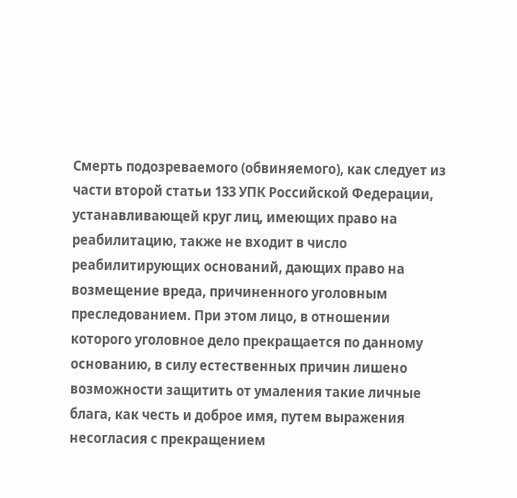Смерть подозреваемого (обвиняемого), как следует из части второй статьи 133 УПК Российской Федерации, устанавливающей круг лиц, имеющих право на реабилитацию, также не входит в число реабилитирующих оснований, дающих право на возмещение вреда, причиненного уголовным преследованием. При этом лицо, в отношении которого уголовное дело прекращается по данному основанию, в силу естественных причин лишено возможности защитить от умаления такие личные блага, как честь и доброе имя, путем выражения несогласия с прекращением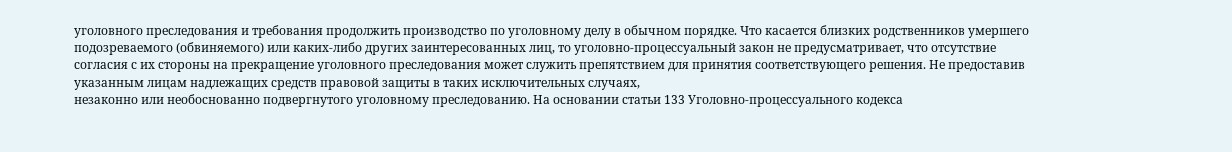уголовного преследования и требования продолжить производство по уголовному делу в обычном порядке. Что касается близких родственников умершего подозреваемого (обвиняемого) или каких-либо других заинтересованных лиц, то уголовно-процессуальный закон не предусматривает, что отсутствие согласия с их стороны на прекращение уголовного преследования может служить препятствием для принятия соответствующего решения. Не предоставив указанным лицам надлежащих средств правовой защиты в таких исключительных случаях,
незаконно или необоснованно подвергнутого уголовному преследованию. На основании статьи 133 Уголовно-процессуального кодекса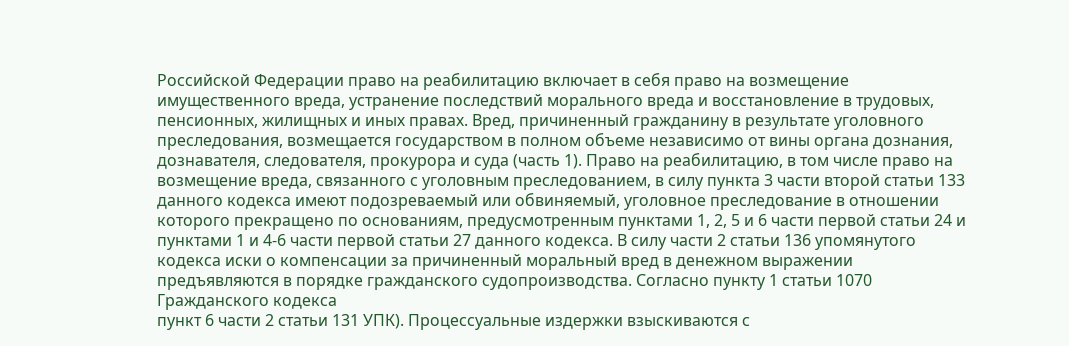Российской Федерации право на реабилитацию включает в себя право на возмещение имущественного вреда, устранение последствий морального вреда и восстановление в трудовых, пенсионных, жилищных и иных правах. Вред, причиненный гражданину в результате уголовного преследования, возмещается государством в полном объеме независимо от вины органа дознания, дознавателя, следователя, прокурора и суда (часть 1). Право на реабилитацию, в том числе право на возмещение вреда, связанного с уголовным преследованием, в силу пункта 3 части второй статьи 133 данного кодекса имеют подозреваемый или обвиняемый, уголовное преследование в отношении которого прекращено по основаниям, предусмотренным пунктами 1, 2, 5 и 6 части первой статьи 24 и пунктами 1 и 4-6 части первой статьи 27 данного кодекса. В силу части 2 статьи 136 упомянутого кодекса иски о компенсации за причиненный моральный вред в денежном выражении предъявляются в порядке гражданского судопроизводства. Согласно пункту 1 статьи 1070 Гражданского кодекса
пункт 6 части 2 статьи 131 УПК). Процессуальные издержки взыскиваются с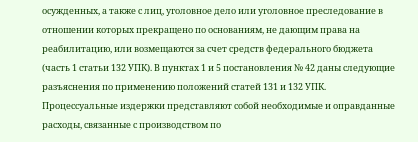осужденных, а также с лиц, уголовное дело или уголовное преследование в отношении которых прекращено по основаниям, не дающим права на реабилитацию, или возмещаются за счет средств федерального бюджета (часть 1 статьи 132 УПК). В пунктах 1 и 5 постановления № 42 даны следующие разъяснения по применению положений статей 131 и 132 УПК. Процессуальные издержки представляют собой необходимые и оправданные расходы, связанные с производством по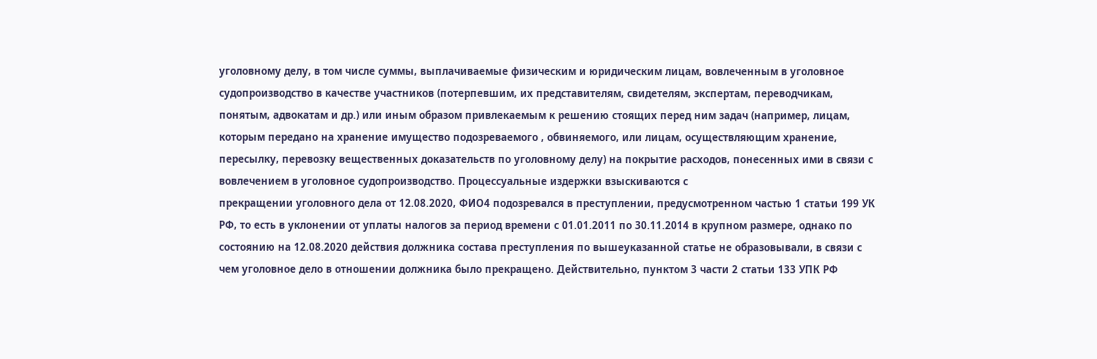уголовному делу, в том числе суммы, выплачиваемые физическим и юридическим лицам, вовлеченным в уголовное судопроизводство в качестве участников (потерпевшим, их представителям, свидетелям, экспертам, переводчикам, понятым, адвокатам и др.) или иным образом привлекаемым к решению стоящих перед ним задач (например, лицам, которым передано на хранение имущество подозреваемого , обвиняемого, или лицам, осуществляющим хранение, пересылку, перевозку вещественных доказательств по уголовному делу) на покрытие расходов, понесенных ими в связи с вовлечением в уголовное судопроизводство. Процессуальные издержки взыскиваются с
прекращении уголовного дела от 12.08.2020, ФИО4 подозревался в преступлении, предусмотренном частью 1 статьи 199 УК РФ, то есть в уклонении от уплаты налогов за период времени с 01.01.2011 по 30.11.2014 в крупном размере, однако по состоянию на 12.08.2020 действия должника состава преступления по вышеуказанной статье не образовывали, в связи с чем уголовное дело в отношении должника было прекращено. Действительно, пунктом 3 части 2 статьи 133 УПК РФ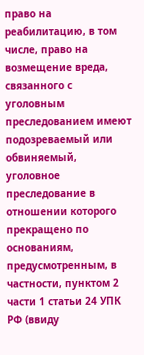право на реабилитацию, в том числе, право на возмещение вреда, связанного с уголовным преследованием имеют подозреваемый или обвиняемый, уголовное преследование в отношении которого прекращено по основаниям, предусмотренным, в частности, пунктом 2 части 1 статьи 24 УПК РФ (ввиду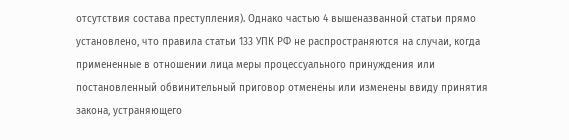отсутствия состава преступления). Однако частью 4 вышеназванной статьи прямо установлено, что правила статьи 133 УПК РФ не распространяются на случаи, когда примененные в отношении лица меры процессуального принуждения или постановленный обвинительный приговор отменены или изменены ввиду принятия закона, устраняющего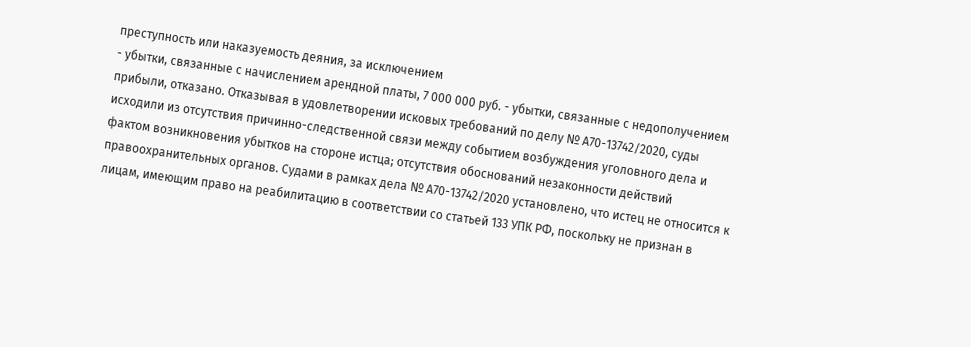преступность или наказуемость деяния, за исключением
- убытки, связанные с начислением арендной платы, 7 000 000 руб. - убытки, связанные с недополучением прибыли, отказано. Отказывая в удовлетворении исковых требований по делу № А70-13742/2020, суды исходили из отсутствия причинно-следственной связи между событием возбуждения уголовного дела и фактом возникновения убытков на стороне истца; отсутствия обоснований незаконности действий правоохранительных органов. Судами в рамках дела № А70-13742/2020 установлено, что истец не относится к лицам, имеющим право на реабилитацию в соответствии со статьей 133 УПК РФ, поскольку не признан в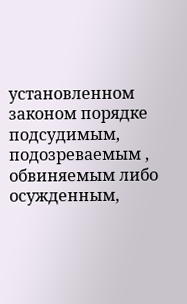установленном законом порядке подсудимым, подозреваемым , обвиняемым либо осужденным,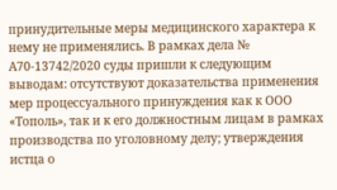принудительные меры медицинского характера к нему не применялись. В рамках дела № А70-13742/2020 суды пришли к следующим выводам: отсутствуют доказательства применения мер процессуального принуждения как к ООО «Тополь», так и к его должностным лицам в рамках производства по уголовному делу; утверждения истца о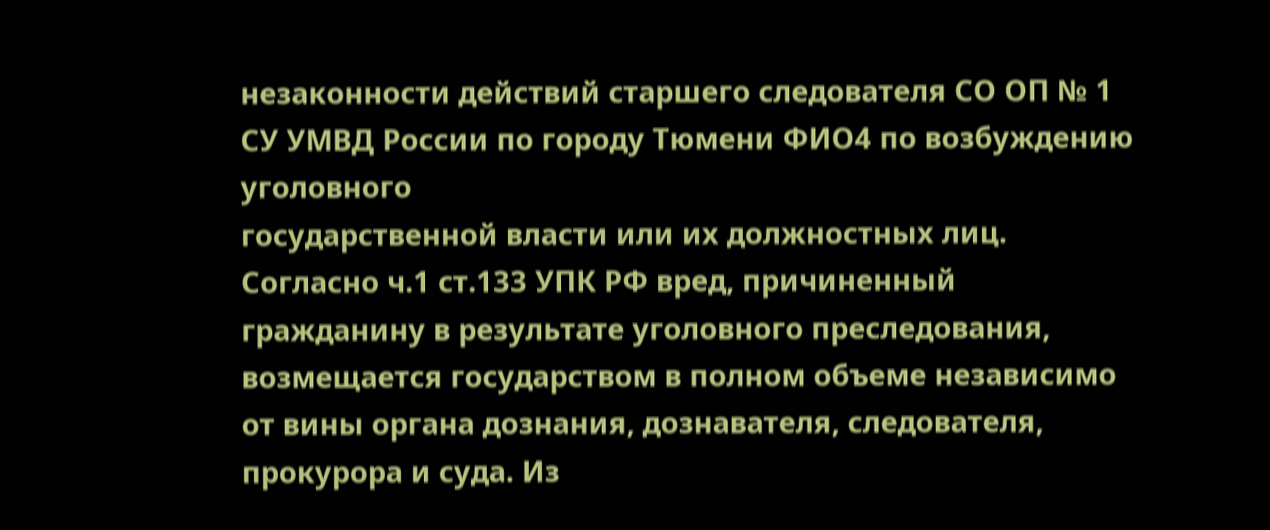незаконности действий старшего следователя СО ОП № 1 СУ УМВД России по городу Тюмени ФИО4 по возбуждению уголовного
государственной власти или их должностных лиц. Согласно ч.1 ст.133 УПК РФ вред, причиненный гражданину в результате уголовного преследования, возмещается государством в полном объеме независимо от вины органа дознания, дознавателя, следователя, прокурора и суда. Из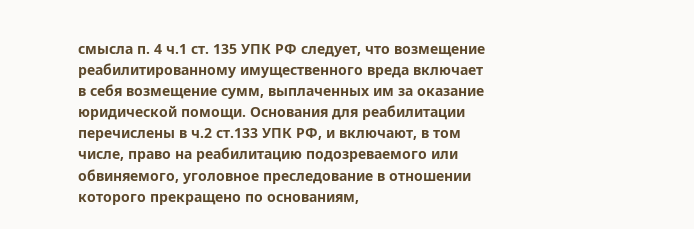смысла п. 4 ч.1 ст. 135 УПК РФ следует, что возмещение реабилитированному имущественного вреда включает в себя возмещение сумм, выплаченных им за оказание юридической помощи. Основания для реабилитации перечислены в ч.2 ст.133 УПК РФ, и включают, в том числе, право на реабилитацию подозреваемого или обвиняемого, уголовное преследование в отношении которого прекращено по основаниям,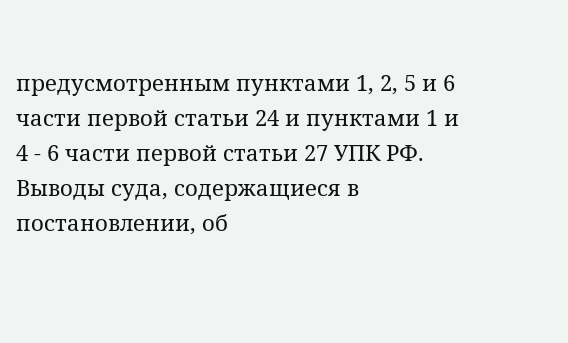предусмотренным пунктами 1, 2, 5 и 6 части первой статьи 24 и пунктами 1 и 4 - 6 части первой статьи 27 УПК РФ. Выводы суда, содержащиеся в постановлении, об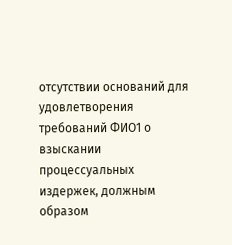отсутствии оснований для удовлетворения требований ФИО1 о взыскании процессуальных издержек, должным образом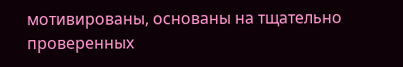мотивированы, основаны на тщательно проверенных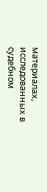материалах, исследованных в судебном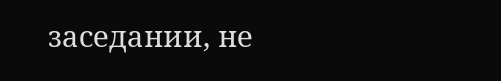заседании, не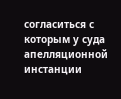согласиться с которым у суда апелляционной инстанции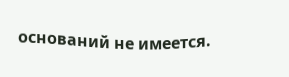оснований не имеется.